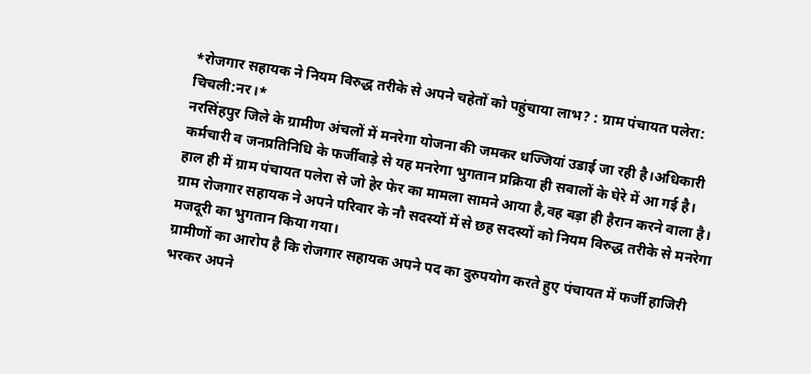*रोजगार सहायक ने नियम विरुद्ध तरीके से अपने चहेतों को पहुंचाया लाभ? : ग्राम पंचायत पलेरा: चिचली:नर।*
नरसिंहपुर जिले के ग्रामीण अंचलों में मनरेगा योजना की जमकर धज्जियां उडाई जा रही है।अधिकारी कर्मचारी व जनप्रतिनिधि के फर्जीवाड़े से यह मनरेगा भुगतान प्रक्रिया ही सवालों के घेरे में आ गई है।
हाल ही में ग्राम पंचायत पलेरा से जो हेर फेर का मामला सामने आया है,वह बड़ा ही हैरान करने वाला है। ग्राम रोजगार सहायक ने अपने परिवार के नौ सदस्यों में से छह सदस्यों को नियम विरुद्ध तरीके से मनरेगा मजदूरी का भुगतान किया गया।
ग्रामीणों का आरोप है कि रोजगार सहायक अपने पद का दुरुपयोग करते हुए पंचायत में फर्जी हाजिरी भरकर अपने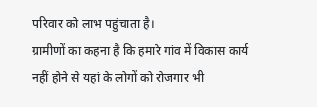परिवार को लाभ पहुंचाता है।
ग्रामीणों का कहना है कि हमारे गांव में विकास कार्य नहीं होने से यहां के लोगों को रोजगार भी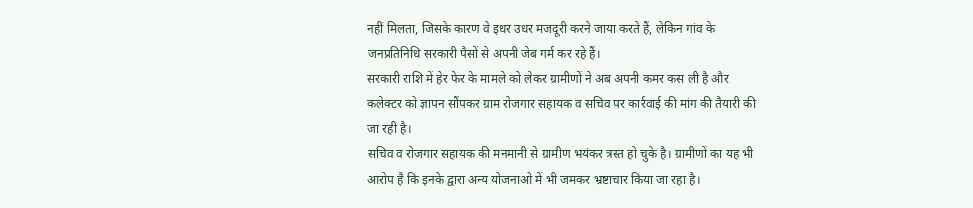नहीं मिलता, जिसके कारण वे इधर उधर मजदूरी करने जाया करते हैं, लेकिन गांव के जनप्रतिनिधि सरकारी पैसों से अपनी जेब गर्म कर रहे हैं।
सरकारी राशि में हेर फेर के मामले को लेकर ग्रामीणों ने अब अपनी कमर कस ली है और कलेक्टर को ज्ञापन सौंपकर ग्राम रोजगार सहायक व सचिव पर कार्रवाई की मांग की तैयारी की जा रही है।
सचिव व रोजगार सहायक की मनमानी से ग्रामीण भयंकर त्रस्त हो चुके है। ग्रामीणों का यह भी आरोप है कि इनके द्वारा अन्य योजनाओ में भी जमकर भ्रष्टाचार किया जा रहा है।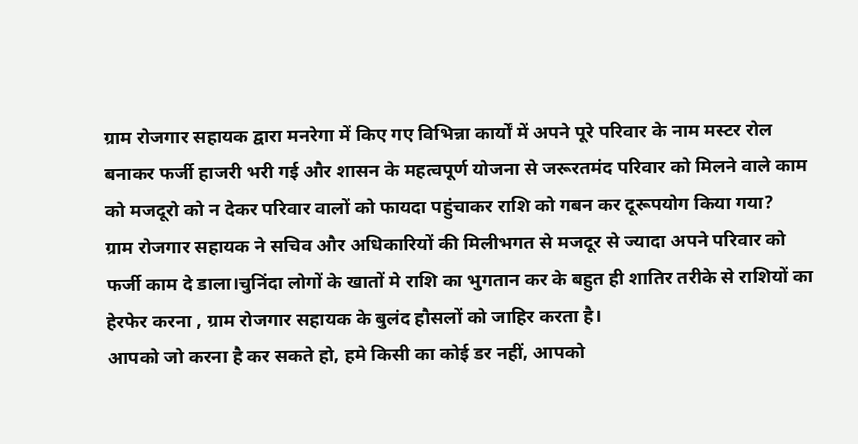ग्राम रोजगार सहायक द्वारा मनरेगा में किए गए विभिन्ना कार्यों में अपने पूरे परिवार के नाम मस्टर रोल बनाकर फर्जी हाजरी भरी गई और शासन के महत्वपूर्ण योजना से जरूरतमंद परिवार को मिलने वाले काम को मजदूरो को न देकर परिवार वालों को फायदा पहुंचाकर राशि को गबन कर दूरूपयोग किया गया?
ग्राम रोजगार सहायक ने सचिव और अधिकारियों की मिलीभगत से मजदूर से ज्यादा अपने परिवार को फर्जी काम दे डाला।चुनिंदा लोगों के खातों मे राशि का भुगतान कर के बहुत ही शातिर तरीके से राशियों का हेरफेर करना , ग्राम रोजगार सहायक के बुलंद हौसलों को जाहिर करता है।
आपको जो करना है कर सकते हो, हमे किसी का कोई डर नहीं, आपको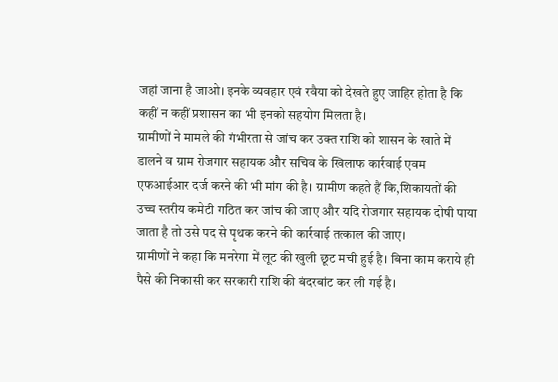जहां जाना है जाओ। इनके व्यवहार एवं रवैया को देखते हुए जाहिर होता है कि कहीं न कहीं प्रशासन का भी इनको सहयोग मिलता है।
ग्रामीणों ने मामले की गंभीरता से जांच कर उक्त राशि को शासन के खाते में डालने व ग्राम रोजगार सहायक और सचिव के खिलाफ कार्रवाई एवम एफआईआर दर्ज करने की भी मांग की है। ग्रामीण कहते हैं कि,शिकायतों की उच्च स्तरीय कमेटी गठित कर जांच की जाए और यदि रोजगार सहायक दोषी पाया जाता है तो उसे पद से पृथक करने की कार्रवाई तत्काल की जाए।
ग्रामीणों ने कहा कि मनरेगा में लूट की खुली छूट मची हुई है। बिना काम कराये ही पैसे की निकासी कर सरकारी राशि की बंदरबांट कर ली गई है।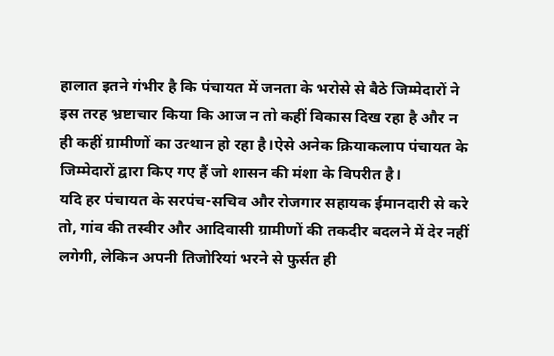हालात इतने गंभीर है कि पंचायत में जनता के भरोसे से बैठे जिम्मेदारों ने इस तरह भ्रष्टाचार किया कि आज न तो कहीं विकास दिख रहा है और न ही कहीं ग्रामीणों का उत्थान हो रहा है।ऐसे अनेक क्रियाकलाप पंचायत के जिम्मेदारों द्वारा किए गए हैं जो शासन की मंशा के विपरीत है।
यदि हर पंचायत के सरपंच-सचिव और रोजगार सहायक ईमानदारी से करे तो, गांव की तस्वीर और आदिवासी ग्रामीणों की तकदीर बदलने में देर नहीं लगेगी, लेकिन अपनी तिजोरियां भरने से फुर्सत ही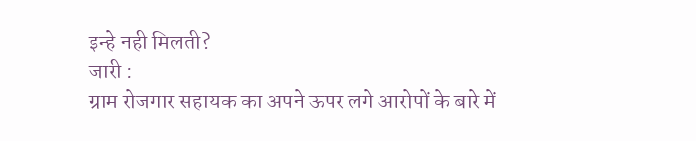इन्हे नही मिलती?
जारी :
ग्राम रोजगार सहायक का अपने ऊपर लगे आरोपों के बारे में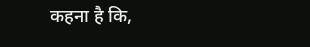कहना है कि,